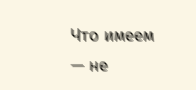Что имеем — не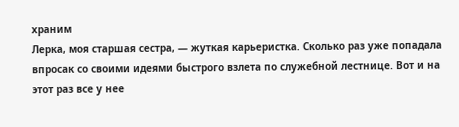храним
Лерка, моя старшая сестра, — жуткая карьеристка. Сколько раз уже попадала впросак со своими идеями быстрого взлета по служебной лестнице. Вот и на этот раз все у нее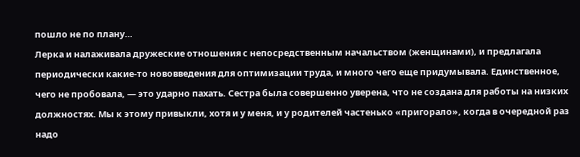пошло не по плану…
Лерка и налаживала дружеские отношения с непосредственным начальством (женщинами), и предлагала периодически какие-то нововведения для оптимизации труда, и много чего еще придумывала. Единственное, чего не пробовала, — это ударно пахать. Сестра была совершенно уверена, что не создана для работы на низких должностях. Мы к этому привыкли, хотя и у меня, и у родителей частенько «пригорало», когда в очередной раз надо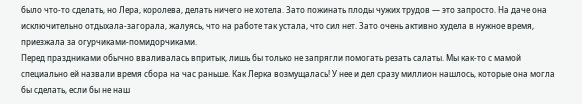было что-то сделать, но Лера, королева, делать ничего не хотела. Зато пожинать плоды чужих трудов — это запросто. На даче она исключительно отдыхала-загорала, жалуясь, что на работе так устала, что сил нет. Зато очень активно худела в нужное время, приезжала за огурчиками-помидорчиками.
Перед праздниками обычно вваливалась впритык, лишь бы только не запрягли помогать резать салаты. Мы как-то с мамой специально ей назвали время сбора на час раньше. Как Лерка возмущалась! У нее и дел сразу миллион нашлось, которые она могла бы сделать, если бы не наш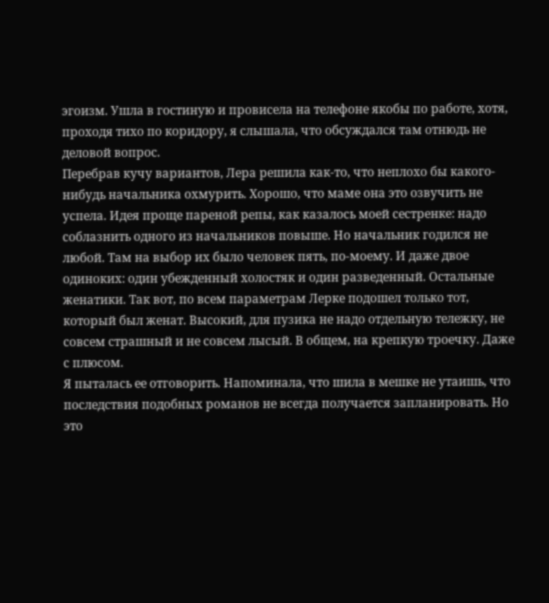эгоизм. Ушла в гостиную и провисела на телефоне якобы по работе, хотя, проходя тихо по коридору, я слышала, что обсуждался там отнюдь не деловой вопрос.
Перебрав кучу вариантов, Лера решила как-то, что неплохо бы какого-нибудь начальника охмурить. Хорошо, что маме она это озвучить не успела. Идея проще пареной репы, как казалось моей сестренке: надо соблазнить одного из начальников повыше. Но начальник годился не любой. Там на выбор их было человек пять, по-моему. И даже двое одиноких: один убежденный холостяк и один разведенный. Остальные женатики. Так вот, по всем параметрам Лерке подошел только тот, который был женат. Высокий, для пузика не надо отдельную тележку, не совсем страшный и не совсем лысый. В общем, на крепкую троечку. Даже с плюсом.
Я пыталась ее отговорить. Напоминала, что шила в мешке не утаишь, что последствия подобных романов не всегда получается запланировать. Но это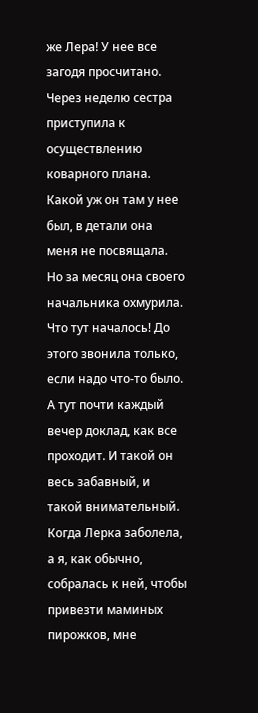же Лера! У нее все загодя просчитано.
Через неделю сестра приступила к осуществлению коварного плана. Какой уж он там у нее был, в детали она меня не посвящала. Но за месяц она своего начальника охмурила. Что тут началось! До этого звонила только, если надо что-то было. А тут почти каждый вечер доклад, как все проходит. И такой он весь забавный, и такой внимательный. Когда Лерка заболела, а я, как обычно, собралась к ней, чтобы привезти маминых пирожков, мне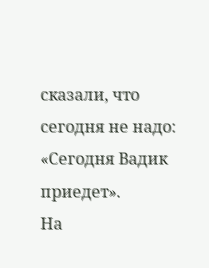сказали, что сегодня не надо: «Сегодня Вадик приедет».
На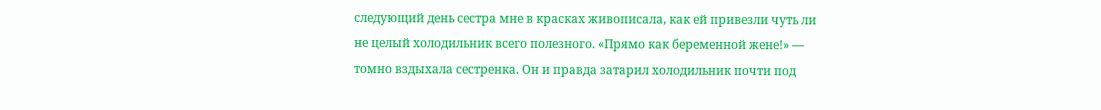следующий день сестра мне в красках живописала, как ей привезли чуть ли не целый холодильник всего полезного. «Прямо как беременной жене!» — томно вздыхала сестренка. Он и правда затарил холодильник почти под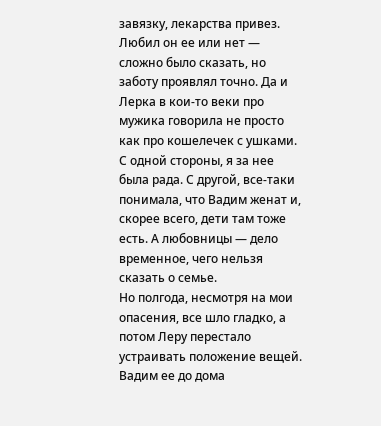завязку, лекарства привез. Любил он ее или нет — сложно было сказать, но заботу проявлял точно. Да и Лерка в кои-то веки про мужика говорила не просто как про кошелечек с ушками. С одной стороны, я за нее была рада. С другой, все-таки понимала, что Вадим женат и, скорее всего, дети там тоже есть. А любовницы — дело временное, чего нельзя сказать о семье.
Но полгода, несмотря на мои опасения, все шло гладко, а потом Леру перестало устраивать положение вещей. Вадим ее до дома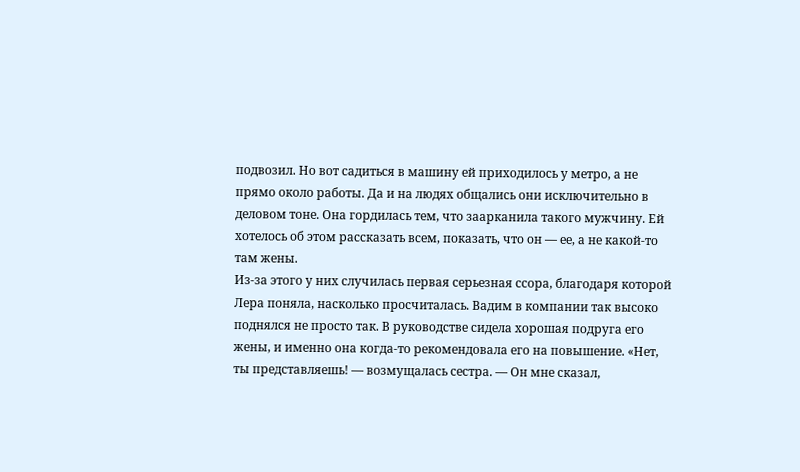подвозил. Но вот садиться в машину ей приходилось у метро, а не прямо около работы. Да и на людях общались они исключительно в деловом тоне. Она гордилась тем, что заарканила такого мужчину. Ей хотелось об этом рассказать всем, показать, что он — ее, а не какой-то там жены.
Из-за этого у них случилась первая серьезная ссора, благодаря которой Лера поняла, насколько просчиталась. Вадим в компании так высоко поднялся не просто так. В руководстве сидела хорошая подруга его жены, и именно она когда-то рекомендовала его на повышение. «Нет, ты представляешь! — возмущалась сестра. — Он мне сказал,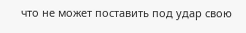что не может поставить под удар свою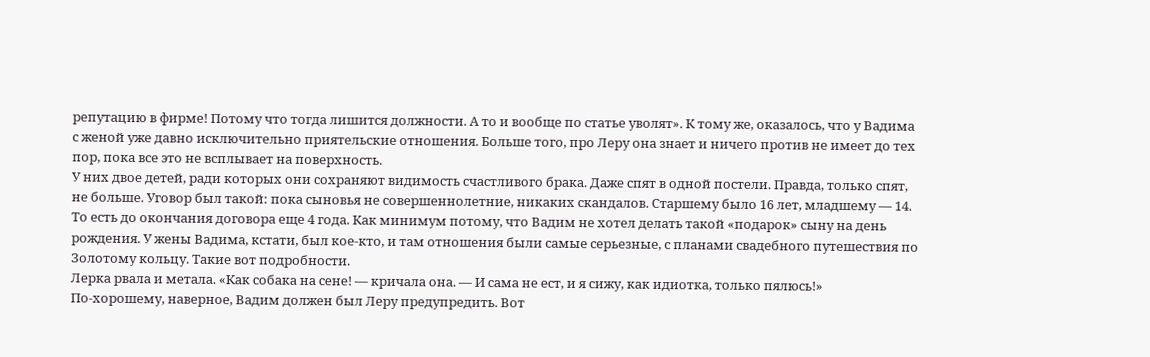репутацию в фирме! Потому что тогда лишится должности. А то и вообще по статье уволят». К тому же, оказалось, что у Вадима с женой уже давно исключительно приятельские отношения. Больше того, про Леру она знает и ничего против не имеет до тех пор, пока все это не всплывает на поверхность.
У них двое детей, ради которых они сохраняют видимость счастливого брака. Даже спят в одной постели. Правда, только спят, не больше. Уговор был такой: пока сыновья не совершеннолетние, никаких скандалов. Старшему было 16 лет, младшему — 14. То есть до окончания договора еще 4 года. Как минимум потому, что Вадим не хотел делать такой «подарок» сыну на день рождения. У жены Вадима, кстати, был кое-кто, и там отношения были самые серьезные, с планами свадебного путешествия по Золотому кольцу. Такие вот подробности.
Лерка рвала и метала. «Как собака на сене! — кричала она. — И сама не ест, и я сижу, как идиотка, только пялюсь!»
По-хорошему, наверное, Вадим должен был Леру предупредить. Вот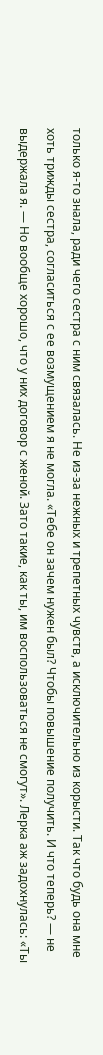только я-то знала, ради чего сестра с ним связалась. Не из-за нежных и трепетных чувств, а исключительно из корысти. Так что будь она мне хоть трижды сестра, согласиться с ее возмущением я не могла. «Тебе он зачем нужен был? Чтобы повышение получить. И что теперь? — не выдержала я. — Но вообще хорошо, что у них договор с женой. Зато такие, как ты, им воспользоваться не смогут». Лерка аж задохнулась: «Ты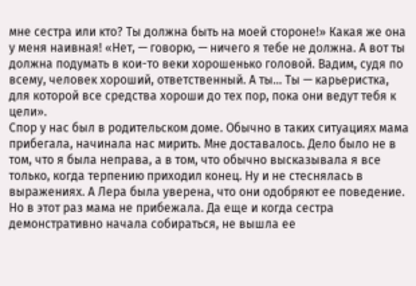мне сестра или кто? Ты должна быть на моей стороне!» Какая же она у меня наивная! «Нет, — говорю, — ничего я тебе не должна. А вот ты должна подумать в кои-то веки хорошенько головой. Вадим, судя по всему, человек хороший, ответственный. А ты… Ты — карьеристка, для которой все средства хороши до тех пор, пока они ведут тебя к цели».
Спор у нас был в родительском доме. Обычно в таких ситуациях мама прибегала, начинала нас мирить. Мне доставалось. Дело было не в том, что я была неправа, а в том, что обычно высказывала я все только, когда терпению приходил конец. Ну и не стеснялась в выражениях. А Лера была уверена, что они одобряют ее поведение. Но в этот раз мама не прибежала. Да еще и когда сестра демонстративно начала собираться, не вышла ее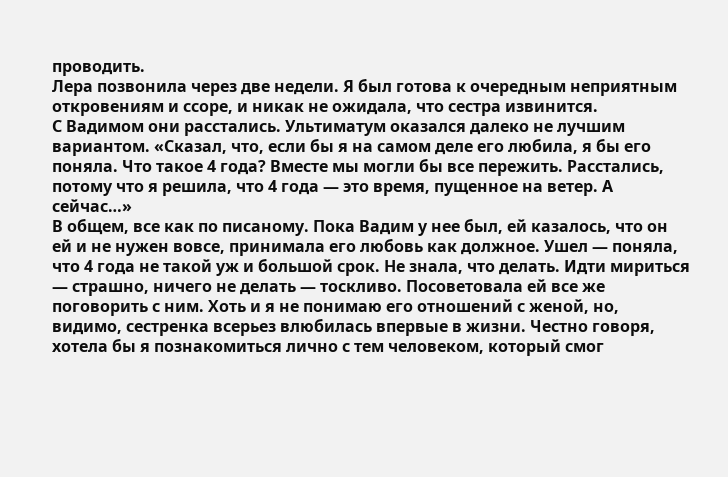проводить.
Лера позвонила через две недели. Я был готова к очередным неприятным откровениям и ссоре, и никак не ожидала, что сестра извинится.
С Вадимом они расстались. Ультиматум оказался далеко не лучшим вариантом. «Сказал, что, если бы я на самом деле его любила, я бы его поняла. Что такое 4 года? Вместе мы могли бы все пережить. Расстались, потому что я решила, что 4 года — это время, пущенное на ветер. А сейчас…»
В общем, все как по писаному. Пока Вадим у нее был, ей казалось, что он ей и не нужен вовсе, принимала его любовь как должное. Ушел — поняла, что 4 года не такой уж и большой срок. Не знала, что делать. Идти мириться — страшно, ничего не делать — тоскливо. Посоветовала ей все же поговорить с ним. Хоть и я не понимаю его отношений с женой, но, видимо, сестренка всерьез влюбилась впервые в жизни. Честно говоря, хотела бы я познакомиться лично с тем человеком, который смог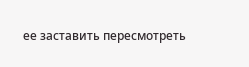ее заставить пересмотреть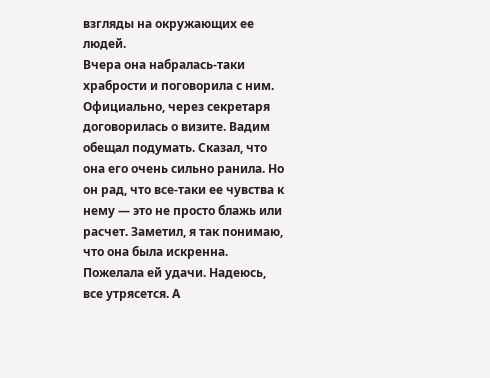взгляды на окружающих ее людей.
Вчера она набралась-таки храбрости и поговорила с ним. Официально, через секретаря договорилась о визите. Вадим обещал подумать. Сказал, что она его очень сильно ранила. Но он рад, что все-таки ее чувства к нему — это не просто блажь или расчет. Заметил, я так понимаю, что она была искренна. Пожелала ей удачи. Надеюсь, все утрясется. А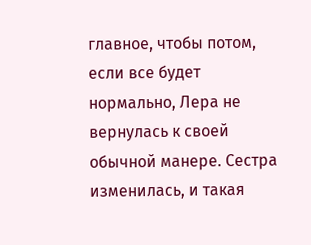главное, чтобы потом, если все будет нормально, Лера не вернулась к своей обычной манере. Сестра изменилась, и такая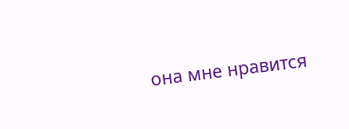она мне нравится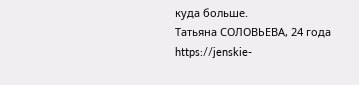куда больше.
Татьяна СОЛОВЬЕВА, 24 года
https://jenskie-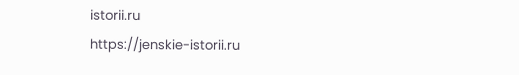istorii.ru
https://jenskie-istorii.ru